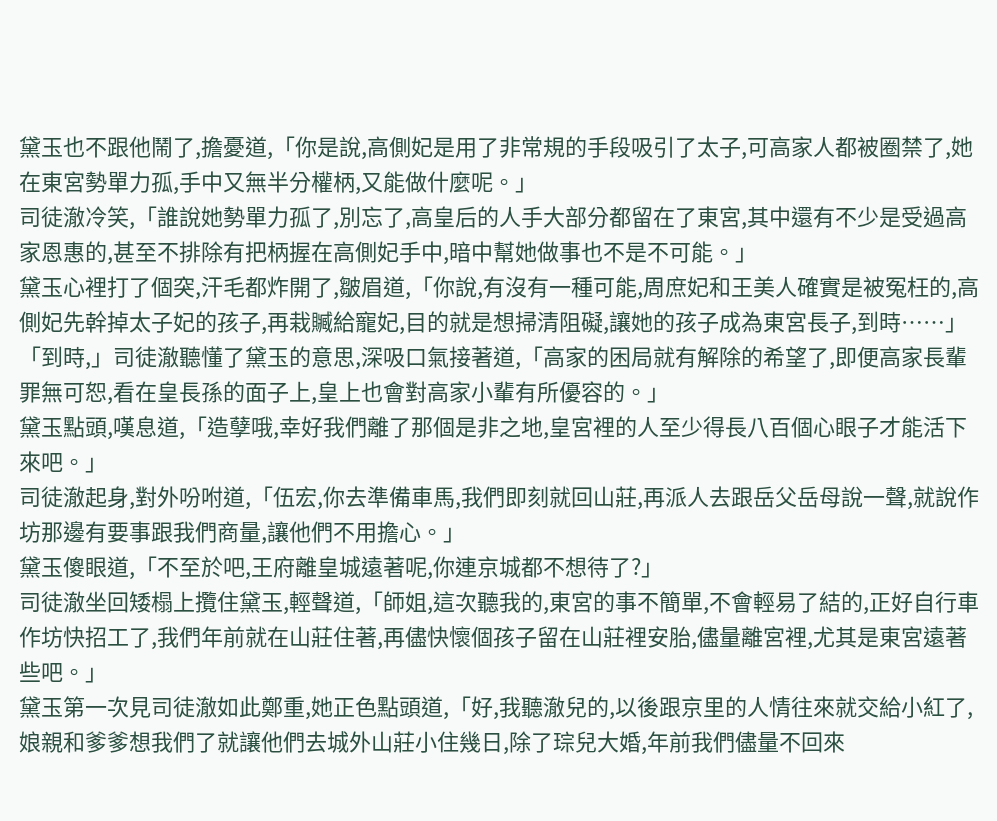黛玉也不跟他鬧了,擔憂道,「你是說,高側妃是用了非常規的手段吸引了太子,可高家人都被圈禁了,她在東宮勢單力孤,手中又無半分權柄,又能做什麼呢。」
司徒澈冷笑,「誰說她勢單力孤了,別忘了,高皇后的人手大部分都留在了東宮,其中還有不少是受過高家恩惠的,甚至不排除有把柄握在高側妃手中,暗中幫她做事也不是不可能。」
黛玉心裡打了個突,汗毛都炸開了,皺眉道,「你說,有沒有一種可能,周庶妃和王美人確實是被冤枉的,高側妃先幹掉太子妃的孩子,再栽贓給寵妃,目的就是想掃清阻礙,讓她的孩子成為東宮長子,到時……」
「到時,」司徒澈聽懂了黛玉的意思,深吸口氣接著道,「高家的困局就有解除的希望了,即便高家長輩罪無可恕,看在皇長孫的面子上,皇上也會對高家小輩有所優容的。」
黛玉點頭,嘆息道,「造孽哦,幸好我們離了那個是非之地,皇宮裡的人至少得長八百個心眼子才能活下來吧。」
司徒澈起身,對外吩咐道,「伍宏,你去準備車馬,我們即刻就回山莊,再派人去跟岳父岳母說一聲,就說作坊那邊有要事跟我們商量,讓他們不用擔心。」
黛玉傻眼道,「不至於吧,王府離皇城遠著呢,你連京城都不想待了?」
司徒澈坐回矮榻上攬住黛玉,輕聲道,「師姐,這次聽我的,東宮的事不簡單,不會輕易了結的,正好自行車作坊快招工了,我們年前就在山莊住著,再儘快懷個孩子留在山莊裡安胎,儘量離宮裡,尤其是東宮遠著些吧。」
黛玉第一次見司徒澈如此鄭重,她正色點頭道,「好,我聽澈兒的,以後跟京里的人情往來就交給小紅了,娘親和爹爹想我們了就讓他們去城外山莊小住幾日,除了琮兒大婚,年前我們儘量不回來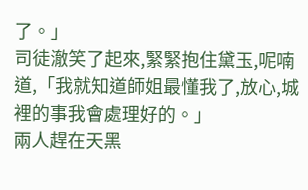了。」
司徒澈笑了起來,緊緊抱住黛玉,呢喃道,「我就知道師姐最懂我了,放心,城裡的事我會處理好的。」
兩人趕在天黑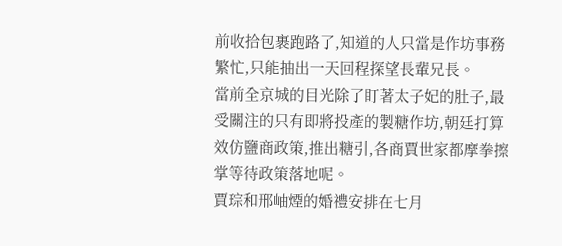前收拾包裹跑路了,知道的人只當是作坊事務繁忙,只能抽出一天回程探望長輩兄長。
當前全京城的目光除了盯著太子妃的肚子,最受關注的只有即將投產的製糖作坊,朝廷打算效仿鹽商政策,推出糖引,各商賈世家都摩拳擦掌等待政策落地呢。
賈琮和邢岫煙的婚禮安排在七月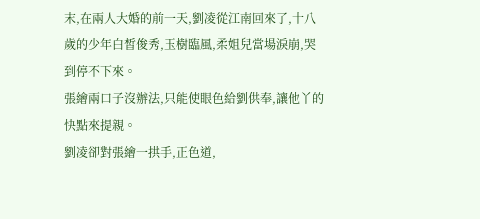末,在兩人大婚的前一天,劉凌從江南回來了,十八歲的少年白皙俊秀,玉樹臨風,柔姐兒當場淚崩,哭到停不下來。
張繪兩口子沒辦法,只能使眼色給劉供奉,讓他丫的快點來提親。
劉凌卻對張繪一拱手,正色道,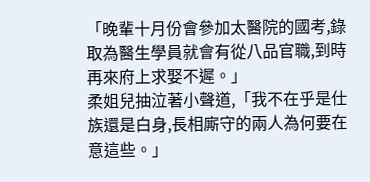「晚輩十月份會參加太醫院的國考,錄取為醫生學員就會有從八品官職,到時再來府上求娶不遲。」
柔姐兒抽泣著小聲道,「我不在乎是仕族還是白身,長相廝守的兩人為何要在意這些。」